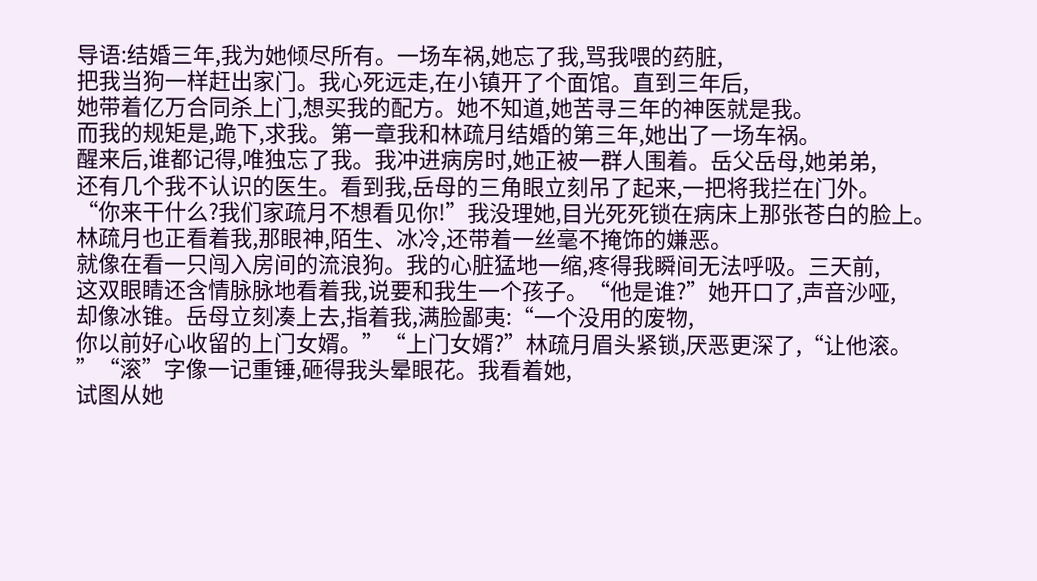导语:结婚三年,我为她倾尽所有。一场车祸,她忘了我,骂我喂的药脏,
把我当狗一样赶出家门。我心死远走,在小镇开了个面馆。直到三年后,
她带着亿万合同杀上门,想买我的配方。她不知道,她苦寻三年的神医就是我。
而我的规矩是,跪下,求我。第一章我和林疏月结婚的第三年,她出了一场车祸。
醒来后,谁都记得,唯独忘了我。我冲进病房时,她正被一群人围着。岳父岳母,她弟弟,
还有几个我不认识的医生。看到我,岳母的三角眼立刻吊了起来,一把将我拦在门外。
“你来干什么?我们家疏月不想看见你!”我没理她,目光死死锁在病床上那张苍白的脸上。
林疏月也正看着我,那眼神,陌生、冰冷,还带着一丝毫不掩饰的嫌恶。
就像在看一只闯入房间的流浪狗。我的心脏猛地一缩,疼得我瞬间无法呼吸。三天前,
这双眼睛还含情脉脉地看着我,说要和我生一个孩子。“他是谁?”她开口了,声音沙哑,
却像冰锥。岳母立刻凑上去,指着我,满脸鄙夷:“一个没用的废物,
你以前好心收留的上门女婿。”“上门女婿?”林疏月眉头紧锁,厌恶更深了,“让他滚。
”“滚”字像一记重锤,砸得我头晕眼花。我看着她,
试图从她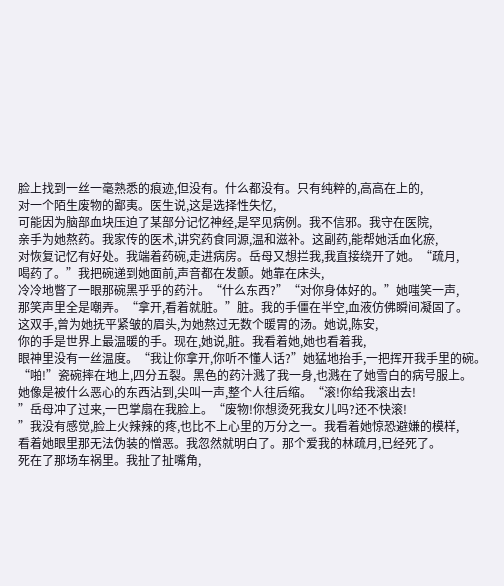脸上找到一丝一毫熟悉的痕迹,但没有。什么都没有。只有纯粹的,高高在上的,
对一个陌生废物的鄙夷。医生说,这是选择性失忆,
可能因为脑部血块压迫了某部分记忆神经,是罕见病例。我不信邪。我守在医院,
亲手为她熬药。我家传的医术,讲究药食同源,温和滋补。这副药,能帮她活血化瘀,
对恢复记忆有好处。我端着药碗,走进病房。岳母又想拦我,我直接绕开了她。“疏月,
喝药了。”我把碗递到她面前,声音都在发颤。她靠在床头,
冷冷地瞥了一眼那碗黑乎乎的药汁。“什么东西?”“对你身体好的。”她嗤笑一声,
那笑声里全是嘲弄。“拿开,看着就脏。”脏。我的手僵在半空,血液仿佛瞬间凝固了。
这双手,曾为她抚平紧皱的眉头,为她熬过无数个暖胃的汤。她说,陈安,
你的手是世界上最温暖的手。现在,她说,脏。我看着她,她也看着我,
眼神里没有一丝温度。“我让你拿开,你听不懂人话?”她猛地抬手,一把挥开我手里的碗。
“啪!”瓷碗摔在地上,四分五裂。黑色的药汁溅了我一身,也溅在了她雪白的病号服上。
她像是被什么恶心的东西沾到,尖叫一声,整个人往后缩。“滚!你给我滚出去!
”岳母冲了过来,一巴掌扇在我脸上。“废物!你想烫死我女儿吗?还不快滚!
”我没有感觉,脸上火辣辣的疼,也比不上心里的万分之一。我看着她惊恐避嫌的模样,
看着她眼里那无法伪装的憎恶。我忽然就明白了。那个爱我的林疏月,已经死了。
死在了那场车祸里。我扯了扯嘴角,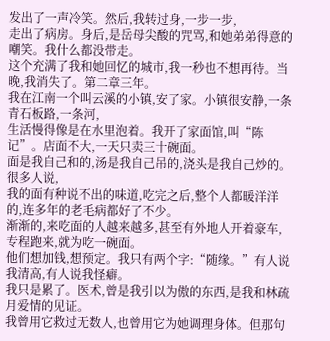发出了一声冷笑。然后,我转过身,一步一步,
走出了病房。身后,是岳母尖酸的咒骂,和她弟弟得意的嘲笑。我什么都没带走。
这个充满了我和她回忆的城市,我一秒也不想再待。当晚,我消失了。第二章三年。
我在江南一个叫云溪的小镇,安了家。小镇很安静,一条青石板路,一条河,
生活慢得像是在水里泡着。我开了家面馆,叫“陈记”。店面不大,一天只卖三十碗面。
面是我自己和的,汤是我自己吊的,浇头是我自己炒的。很多人说,
我的面有种说不出的味道,吃完之后,整个人都暖洋洋的,连多年的老毛病都好了不少。
渐渐的,来吃面的人越来越多,甚至有外地人开着豪车,专程跑来,就为吃一碗面。
他们想加钱,想预定。我只有两个字:“随缘。”有人说我清高,有人说我怪癖。
我只是累了。医术,曾是我引以为傲的东西,是我和林疏月爱情的见证。
我曾用它救过无数人,也曾用它为她调理身体。但那句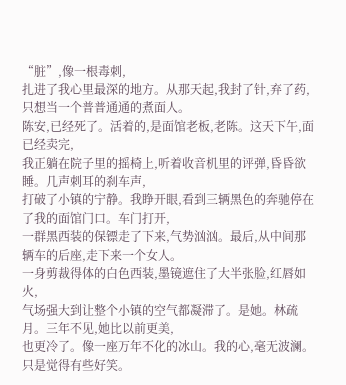“脏”,像一根毒刺,
扎进了我心里最深的地方。从那天起,我封了针,弃了药,只想当一个普普通通的煮面人。
陈安,已经死了。活着的,是面馆老板,老陈。这天下午,面已经卖完,
我正躺在院子里的摇椅上,听着收音机里的评弹,昏昏欲睡。几声刺耳的刹车声,
打破了小镇的宁静。我睁开眼,看到三辆黑色的奔驰停在了我的面馆门口。车门打开,
一群黑西装的保镖走了下来,气势汹汹。最后,从中间那辆车的后座,走下来一个女人。
一身剪裁得体的白色西装,墨镜遮住了大半张脸,红唇如火,
气场强大到让整个小镇的空气都凝滞了。是她。林疏月。三年不见,她比以前更美,
也更冷了。像一座万年不化的冰山。我的心,毫无波澜。只是觉得有些好笑。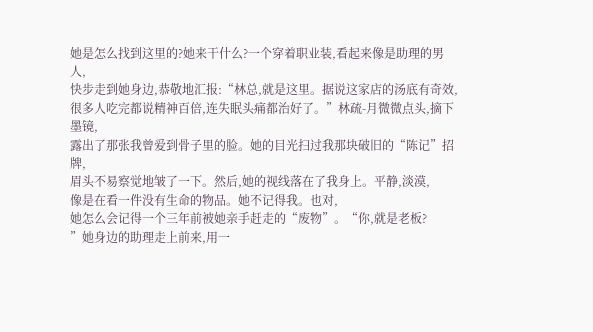她是怎么找到这里的?她来干什么?一个穿着职业装,看起来像是助理的男人,
快步走到她身边,恭敬地汇报:“林总,就是这里。据说这家店的汤底有奇效,
很多人吃完都说精神百倍,连失眠头痛都治好了。”林疏-月微微点头,摘下墨镜,
露出了那张我曾爱到骨子里的脸。她的目光扫过我那块破旧的“陈记”招牌,
眉头不易察觉地皱了一下。然后,她的视线落在了我身上。平静,淡漠,
像是在看一件没有生命的物品。她不记得我。也对,
她怎么会记得一个三年前被她亲手赶走的“废物”。“你,就是老板?
”她身边的助理走上前来,用一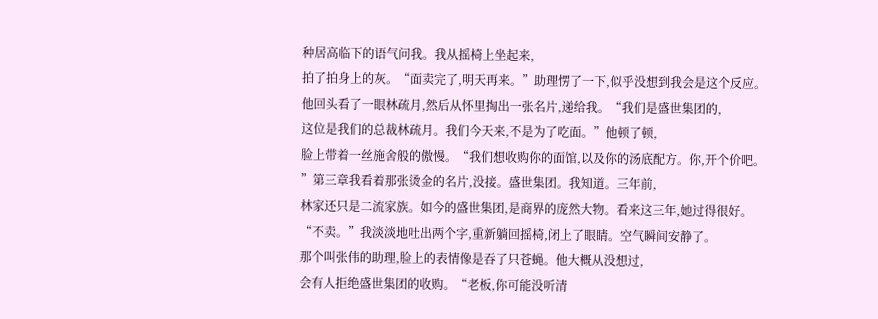种居高临下的语气问我。我从摇椅上坐起来,
拍了拍身上的灰。“面卖完了,明天再来。”助理愣了一下,似乎没想到我会是这个反应。
他回头看了一眼林疏月,然后从怀里掏出一张名片,递给我。“我们是盛世集团的,
这位是我们的总裁林疏月。我们今天来,不是为了吃面。”他顿了顿,
脸上带着一丝施舍般的傲慢。“我们想收购你的面馆,以及你的汤底配方。你,开个价吧。
”第三章我看着那张烫金的名片,没接。盛世集团。我知道。三年前,
林家还只是二流家族。如今的盛世集团,是商界的庞然大物。看来这三年,她过得很好。
“不卖。”我淡淡地吐出两个字,重新躺回摇椅,闭上了眼睛。空气瞬间安静了。
那个叫张伟的助理,脸上的表情像是吞了只苍蝇。他大概从没想过,
会有人拒绝盛世集团的收购。“老板,你可能没听清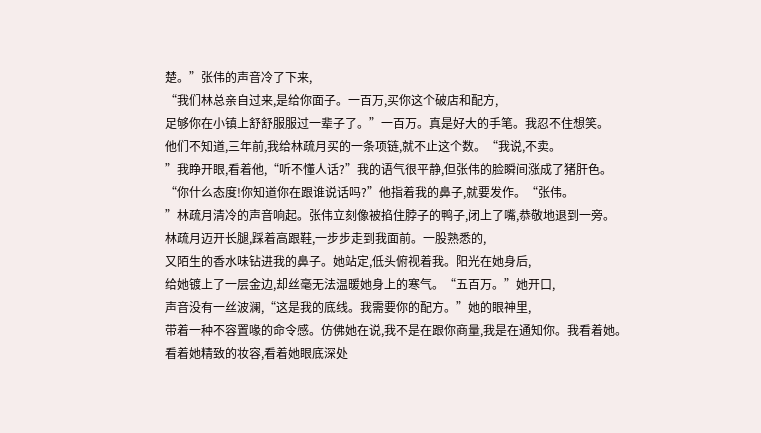楚。”张伟的声音冷了下来,
“我们林总亲自过来,是给你面子。一百万,买你这个破店和配方,
足够你在小镇上舒舒服服过一辈子了。”一百万。真是好大的手笔。我忍不住想笑。
他们不知道,三年前,我给林疏月买的一条项链,就不止这个数。“我说,不卖。
”我睁开眼,看着他,“听不懂人话?”我的语气很平静,但张伟的脸瞬间涨成了猪肝色。
“你什么态度!你知道你在跟谁说话吗?”他指着我的鼻子,就要发作。“张伟。
”林疏月清冷的声音响起。张伟立刻像被掐住脖子的鸭子,闭上了嘴,恭敬地退到一旁。
林疏月迈开长腿,踩着高跟鞋,一步步走到我面前。一股熟悉的,
又陌生的香水味钻进我的鼻子。她站定,低头俯视着我。阳光在她身后,
给她镀上了一层金边,却丝毫无法温暖她身上的寒气。“五百万。”她开口,
声音没有一丝波澜,“这是我的底线。我需要你的配方。”她的眼神里,
带着一种不容置喙的命令感。仿佛她在说,我不是在跟你商量,我是在通知你。我看着她。
看着她精致的妆容,看着她眼底深处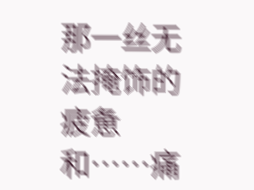那一丝无法掩饰的疲惫和……痛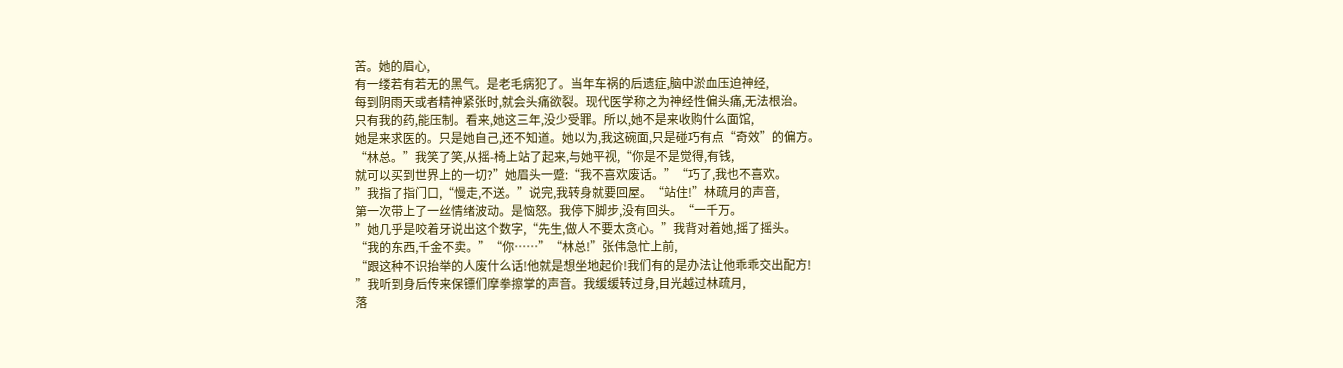苦。她的眉心,
有一缕若有若无的黑气。是老毛病犯了。当年车祸的后遗症,脑中淤血压迫神经,
每到阴雨天或者精神紧张时,就会头痛欲裂。现代医学称之为神经性偏头痛,无法根治。
只有我的药,能压制。看来,她这三年,没少受罪。所以,她不是来收购什么面馆,
她是来求医的。只是她自己,还不知道。她以为,我这碗面,只是碰巧有点“奇效”的偏方。
“林总。”我笑了笑,从摇-椅上站了起来,与她平视,“你是不是觉得,有钱,
就可以买到世界上的一切?”她眉头一蹙:“我不喜欢废话。”“巧了,我也不喜欢。
”我指了指门口,“慢走,不送。”说完,我转身就要回屋。“站住!”林疏月的声音,
第一次带上了一丝情绪波动。是恼怒。我停下脚步,没有回头。“一千万。
”她几乎是咬着牙说出这个数字,“先生,做人不要太贪心。”我背对着她,摇了摇头。
“我的东西,千金不卖。”“你……”“林总!”张伟急忙上前,
“跟这种不识抬举的人废什么话!他就是想坐地起价!我们有的是办法让他乖乖交出配方!
”我听到身后传来保镖们摩拳擦掌的声音。我缓缓转过身,目光越过林疏月,
落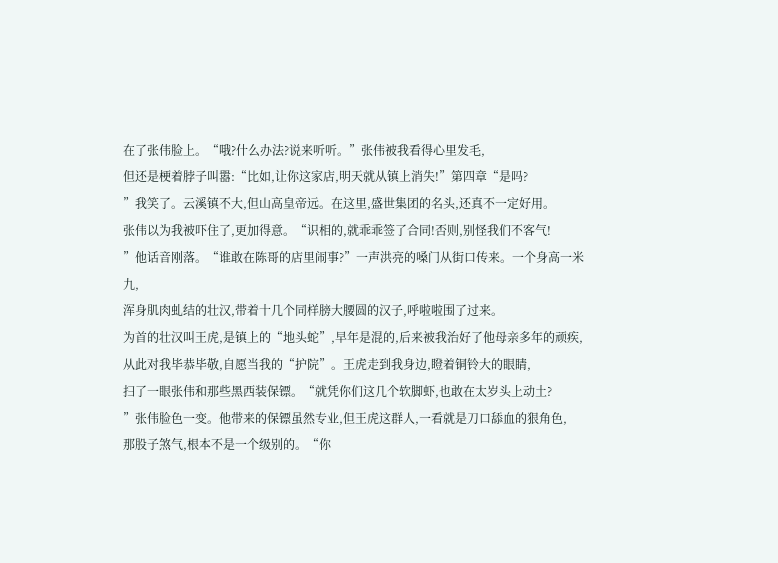在了张伟脸上。“哦?什么办法?说来听听。”张伟被我看得心里发毛,
但还是梗着脖子叫嚣:“比如,让你这家店,明天就从镇上消失!”第四章“是吗?
”我笑了。云溪镇不大,但山高皇帝远。在这里,盛世集团的名头,还真不一定好用。
张伟以为我被吓住了,更加得意。“识相的,就乖乖签了合同!否则,别怪我们不客气!
”他话音刚落。“谁敢在陈哥的店里闹事?”一声洪亮的嗓门从街口传来。一个身高一米九,
浑身肌肉虬结的壮汉,带着十几个同样膀大腰圆的汉子,呼啦啦围了过来。
为首的壮汉叫王虎,是镇上的“地头蛇”,早年是混的,后来被我治好了他母亲多年的顽疾,
从此对我毕恭毕敬,自愿当我的“护院”。王虎走到我身边,瞪着铜铃大的眼睛,
扫了一眼张伟和那些黑西装保镖。“就凭你们这几个软脚虾,也敢在太岁头上动土?
”张伟脸色一变。他带来的保镖虽然专业,但王虎这群人,一看就是刀口舔血的狠角色,
那股子煞气,根本不是一个级别的。“你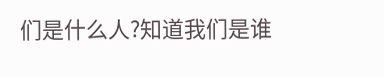们是什么人?知道我们是谁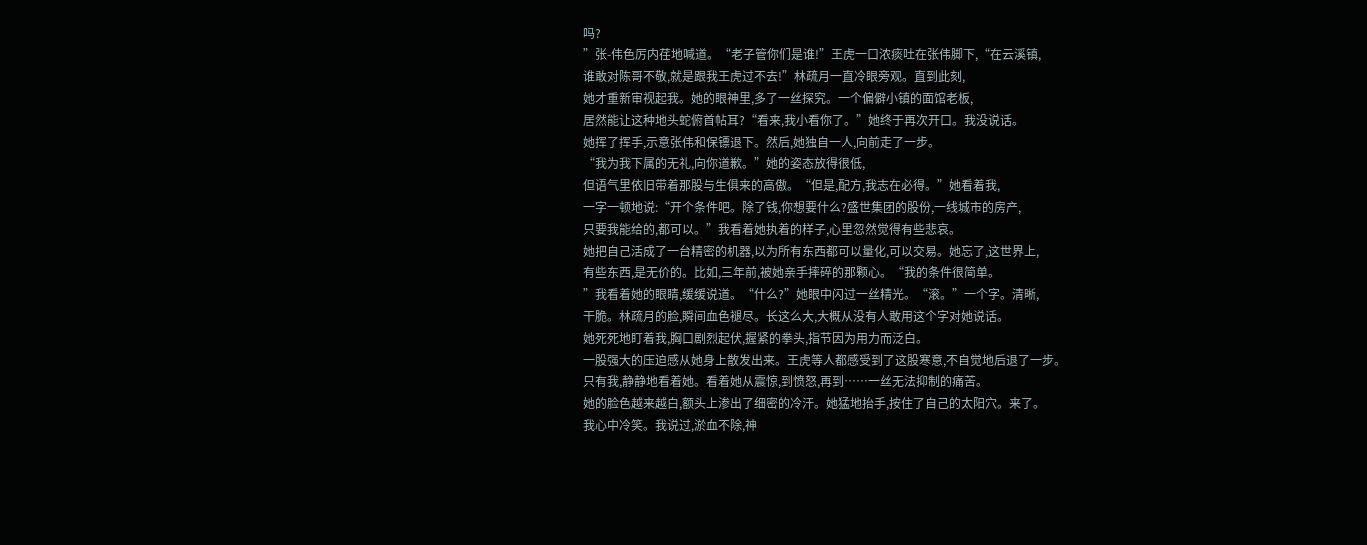吗?
”张-伟色厉内荏地喊道。“老子管你们是谁!”王虎一口浓痰吐在张伟脚下,“在云溪镇,
谁敢对陈哥不敬,就是跟我王虎过不去!”林疏月一直冷眼旁观。直到此刻,
她才重新审视起我。她的眼神里,多了一丝探究。一个偏僻小镇的面馆老板,
居然能让这种地头蛇俯首帖耳?“看来,我小看你了。”她终于再次开口。我没说话。
她挥了挥手,示意张伟和保镖退下。然后,她独自一人,向前走了一步。
“我为我下属的无礼,向你道歉。”她的姿态放得很低,
但语气里依旧带着那股与生俱来的高傲。“但是,配方,我志在必得。”她看着我,
一字一顿地说:“开个条件吧。除了钱,你想要什么?盛世集团的股份,一线城市的房产,
只要我能给的,都可以。”我看着她执着的样子,心里忽然觉得有些悲哀。
她把自己活成了一台精密的机器,以为所有东西都可以量化,可以交易。她忘了,这世界上,
有些东西,是无价的。比如,三年前,被她亲手摔碎的那颗心。“我的条件很简单。
”我看着她的眼睛,缓缓说道。“什么?”她眼中闪过一丝精光。“滚。”一个字。清晰,
干脆。林疏月的脸,瞬间血色褪尽。长这么大,大概从没有人敢用这个字对她说话。
她死死地盯着我,胸口剧烈起伏,握紧的拳头,指节因为用力而泛白。
一股强大的压迫感从她身上散发出来。王虎等人都感受到了这股寒意,不自觉地后退了一步。
只有我,静静地看着她。看着她从震惊,到愤怒,再到……一丝无法抑制的痛苦。
她的脸色越来越白,额头上渗出了细密的冷汗。她猛地抬手,按住了自己的太阳穴。来了。
我心中冷笑。我说过,淤血不除,神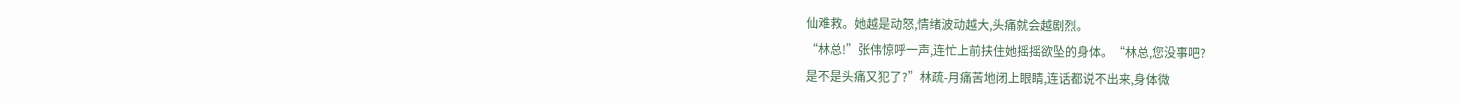仙难救。她越是动怒,情绪波动越大,头痛就会越剧烈。
“林总!”张伟惊呼一声,连忙上前扶住她摇摇欲坠的身体。“林总,您没事吧?
是不是头痛又犯了?”林疏-月痛苦地闭上眼睛,连话都说不出来,身体微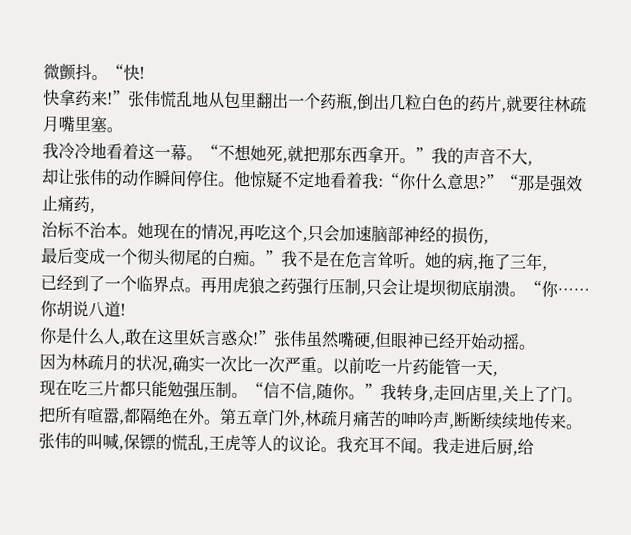微颤抖。“快!
快拿药来!”张伟慌乱地从包里翻出一个药瓶,倒出几粒白色的药片,就要往林疏月嘴里塞。
我冷冷地看着这一幕。“不想她死,就把那东西拿开。”我的声音不大,
却让张伟的动作瞬间停住。他惊疑不定地看着我:“你什么意思?”“那是强效止痛药,
治标不治本。她现在的情况,再吃这个,只会加速脑部神经的损伤,
最后变成一个彻头彻尾的白痴。”我不是在危言耸听。她的病,拖了三年,
已经到了一个临界点。再用虎狼之药强行压制,只会让堤坝彻底崩溃。“你……你胡说八道!
你是什么人,敢在这里妖言惑众!”张伟虽然嘴硬,但眼神已经开始动摇。
因为林疏月的状况,确实一次比一次严重。以前吃一片药能管一天,
现在吃三片都只能勉强压制。“信不信,随你。”我转身,走回店里,关上了门。
把所有喧嚣,都隔绝在外。第五章门外,林疏月痛苦的呻吟声,断断续续地传来。
张伟的叫喊,保镖的慌乱,王虎等人的议论。我充耳不闻。我走进后厨,给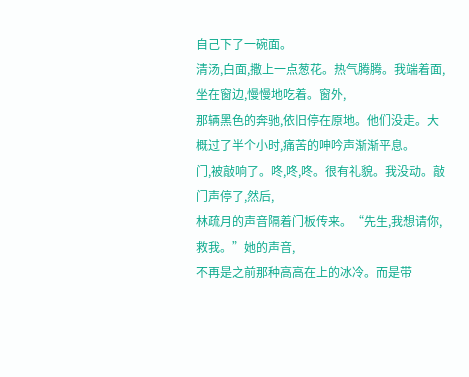自己下了一碗面。
清汤,白面,撒上一点葱花。热气腾腾。我端着面,坐在窗边,慢慢地吃着。窗外,
那辆黑色的奔驰,依旧停在原地。他们没走。大概过了半个小时,痛苦的呻吟声渐渐平息。
门,被敲响了。咚,咚,咚。很有礼貌。我没动。敲门声停了,然后,
林疏月的声音隔着门板传来。“先生,我想请你,救我。”她的声音,
不再是之前那种高高在上的冰冷。而是带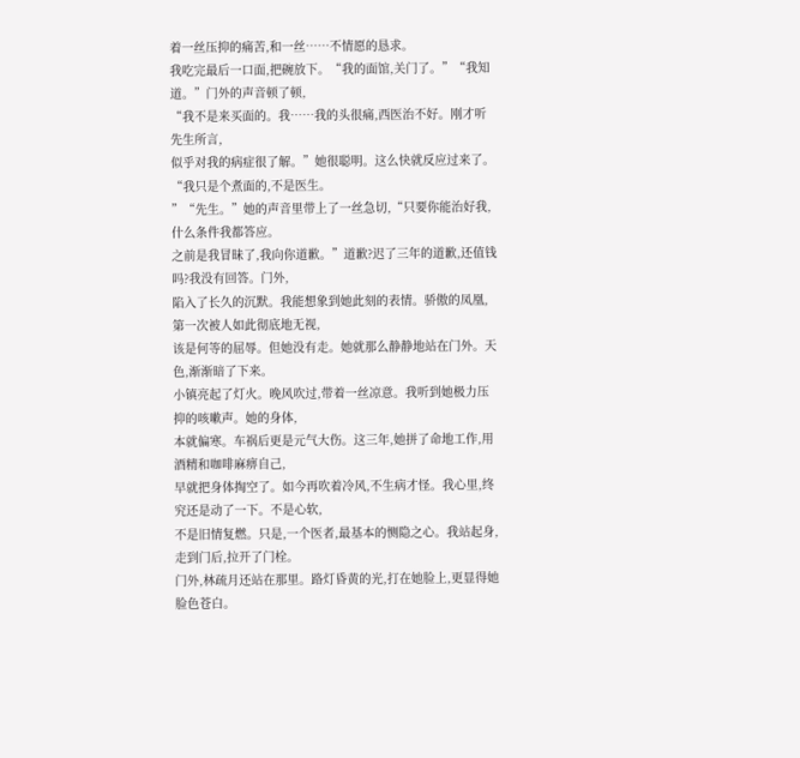着一丝压抑的痛苦,和一丝……不情愿的恳求。
我吃完最后一口面,把碗放下。“我的面馆,关门了。”“我知道。”门外的声音顿了顿,
“我不是来买面的。我……我的头很痛,西医治不好。刚才听先生所言,
似乎对我的病症很了解。”她很聪明。这么快就反应过来了。“我只是个煮面的,不是医生。
”“先生。”她的声音里带上了一丝急切,“只要你能治好我,什么条件我都答应。
之前是我冒昧了,我向你道歉。”道歉?迟了三年的道歉,还值钱吗?我没有回答。门外,
陷入了长久的沉默。我能想象到她此刻的表情。骄傲的凤凰,第一次被人如此彻底地无视,
该是何等的屈辱。但她没有走。她就那么静静地站在门外。天色,渐渐暗了下来。
小镇亮起了灯火。晚风吹过,带着一丝凉意。我听到她极力压抑的咳嗽声。她的身体,
本就偏寒。车祸后更是元气大伤。这三年,她拼了命地工作,用酒精和咖啡麻痹自己,
早就把身体掏空了。如今再吹着冷风,不生病才怪。我心里,终究还是动了一下。不是心软,
不是旧情复燃。只是,一个医者,最基本的恻隐之心。我站起身,走到门后,拉开了门栓。
门外,林疏月还站在那里。路灯昏黄的光,打在她脸上,更显得她脸色苍白。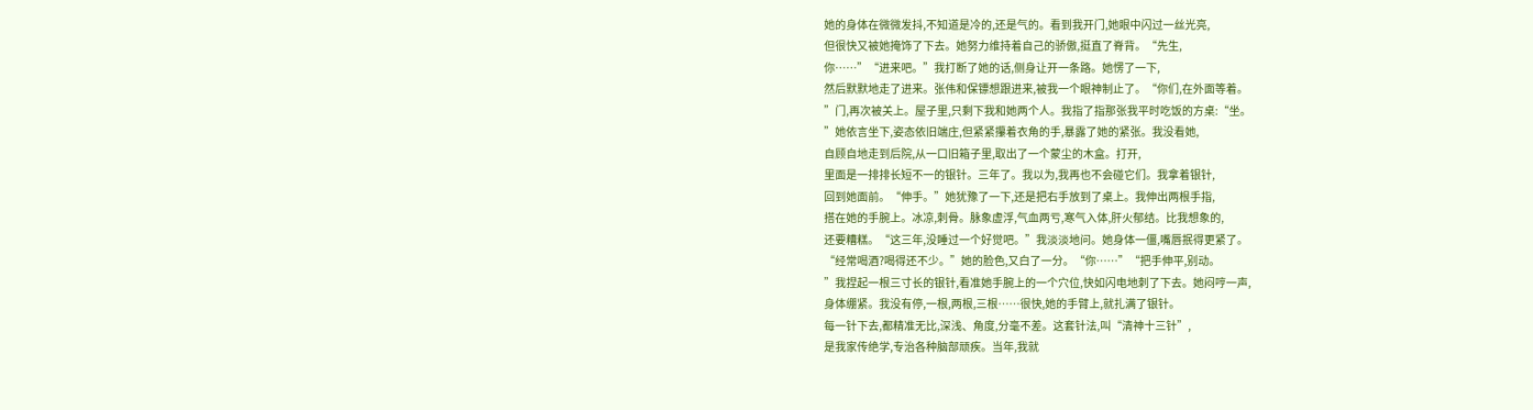她的身体在微微发抖,不知道是冷的,还是气的。看到我开门,她眼中闪过一丝光亮,
但很快又被她掩饰了下去。她努力维持着自己的骄傲,挺直了脊背。“先生,
你……”“进来吧。”我打断了她的话,侧身让开一条路。她愣了一下,
然后默默地走了进来。张伟和保镖想跟进来,被我一个眼神制止了。“你们,在外面等着。
”门,再次被关上。屋子里,只剩下我和她两个人。我指了指那张我平时吃饭的方桌:“坐。
”她依言坐下,姿态依旧端庄,但紧紧攥着衣角的手,暴露了她的紧张。我没看她,
自顾自地走到后院,从一口旧箱子里,取出了一个蒙尘的木盒。打开,
里面是一排排长短不一的银针。三年了。我以为,我再也不会碰它们。我拿着银针,
回到她面前。“伸手。”她犹豫了一下,还是把右手放到了桌上。我伸出两根手指,
搭在她的手腕上。冰凉,刺骨。脉象虚浮,气血两亏,寒气入体,肝火郁结。比我想象的,
还要糟糕。“这三年,没睡过一个好觉吧。”我淡淡地问。她身体一僵,嘴唇抿得更紧了。
“经常喝酒?喝得还不少。”她的脸色,又白了一分。“你……”“把手伸平,别动。
”我捏起一根三寸长的银针,看准她手腕上的一个穴位,快如闪电地刺了下去。她闷哼一声,
身体绷紧。我没有停,一根,两根,三根……很快,她的手臂上,就扎满了银针。
每一针下去,都精准无比,深浅、角度,分毫不差。这套针法,叫“清神十三针”,
是我家传绝学,专治各种脑部顽疾。当年,我就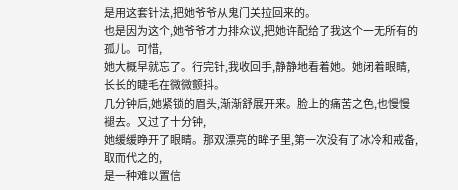是用这套针法,把她爷爷从鬼门关拉回来的。
也是因为这个,她爷爷才力排众议,把她许配给了我这个一无所有的孤儿。可惜,
她大概早就忘了。行完针,我收回手,静静地看着她。她闭着眼睛,长长的睫毛在微微颤抖。
几分钟后,她紧锁的眉头,渐渐舒展开来。脸上的痛苦之色,也慢慢褪去。又过了十分钟,
她缓缓睁开了眼睛。那双漂亮的眸子里,第一次没有了冰冷和戒备,取而代之的,
是一种难以置信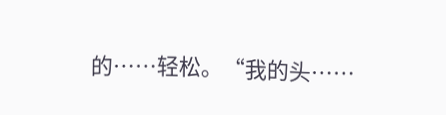的……轻松。“我的头……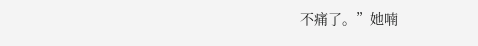不痛了。”她喃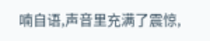喃自语,声音里充满了震惊,